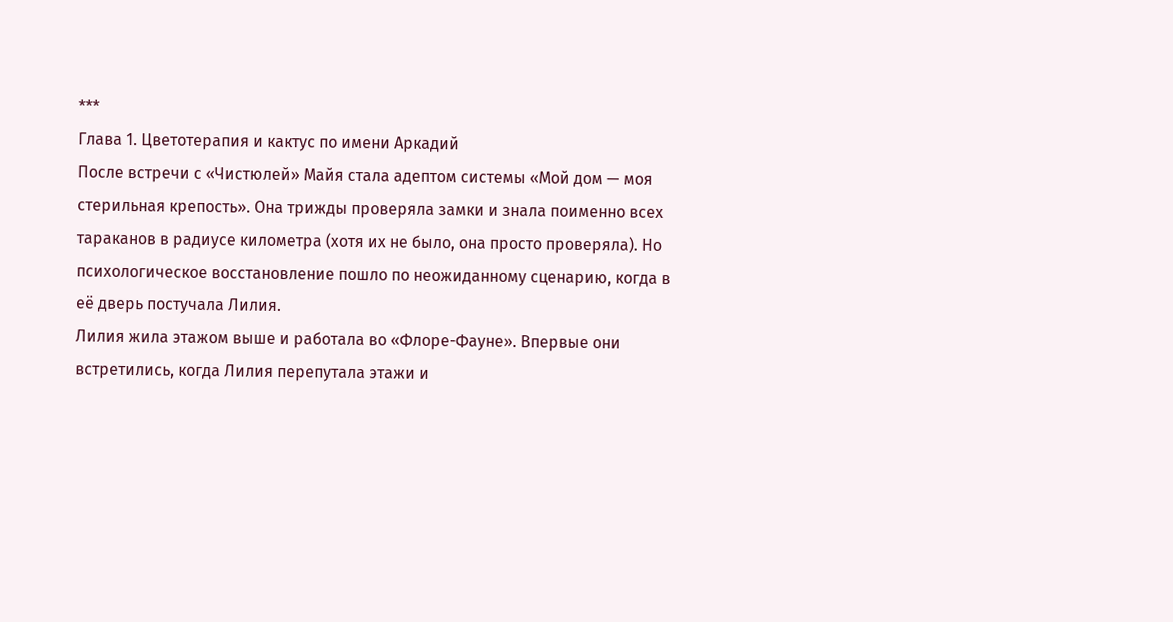***
Глава 1. Цветотерапия и кактус по имени Аркадий
После встречи с «Чистюлей» Майя стала адептом системы «Мой дом — моя стерильная крепость». Она трижды проверяла замки и знала поименно всех тараканов в радиусе километра (хотя их не было, она просто проверяла). Но психологическое восстановление пошло по неожиданному сценарию, когда в её дверь постучала Лилия.
Лилия жила этажом выше и работала во «Флоре-Фауне». Впервые они встретились, когда Лилия перепутала этажи и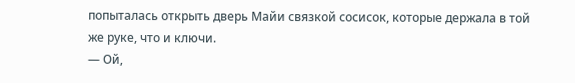попыталась открыть дверь Майи связкой сосисок, которые держала в той же руке, что и ключи.
— Ой,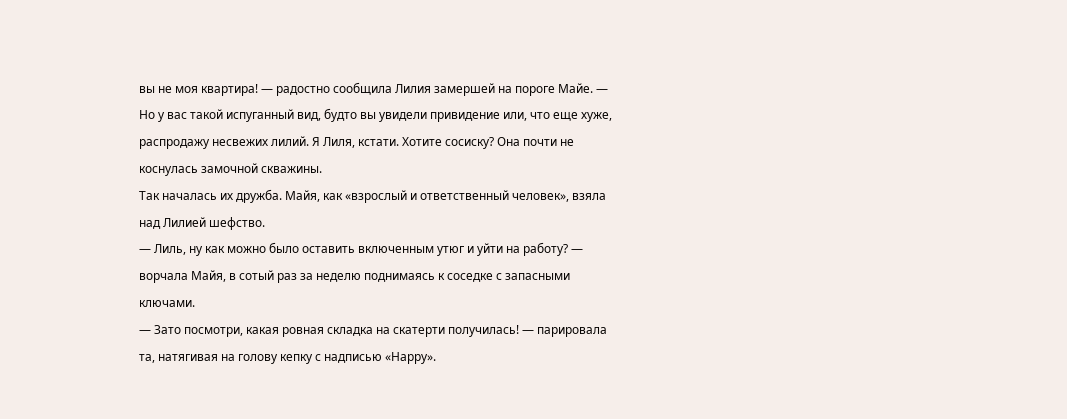вы не моя квартира! — радостно сообщила Лилия замершей на пороге Майе. — Но у вас такой испуганный вид, будто вы увидели привидение или, что еще хуже, распродажу несвежих лилий. Я Лиля, кстати. Хотите сосиску? Она почти не коснулась замочной скважины.
Так началась их дружба. Майя, как «взрослый и ответственный человек», взяла над Лилией шефство.
— Лиль, ну как можно было оставить включенным утюг и уйти на работу? — ворчала Майя, в сотый раз за неделю поднимаясь к соседке с запасными ключами.
— Зато посмотри, какая ровная складка на скатерти получилась! — парировала та, натягивая на голову кепку с надписью «Happy».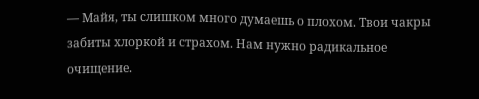— Майя, ты слишком много думаешь о плохом. Твои чакры забиты хлоркой и страхом. Нам нужно радикальное очищение.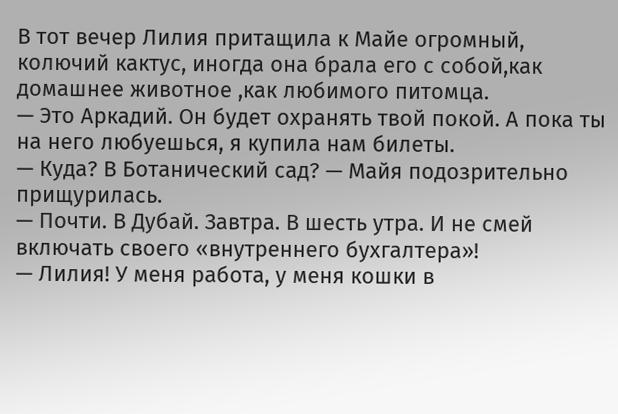В тот вечер Лилия притащила к Майе огромный, колючий кактус, иногда она брала его с собой,как домашнее животное ,как любимого питомца.
— Это Аркадий. Он будет охранять твой покой. А пока ты на него любуешься, я купила нам билеты.
— Куда? В Ботанический сад? — Майя подозрительно прищурилась.
— Почти. В Дубай. Завтра. В шесть утра. И не смей включать своего «внутреннего бухгалтера»!
— Лилия! У меня работа, у меня кошки в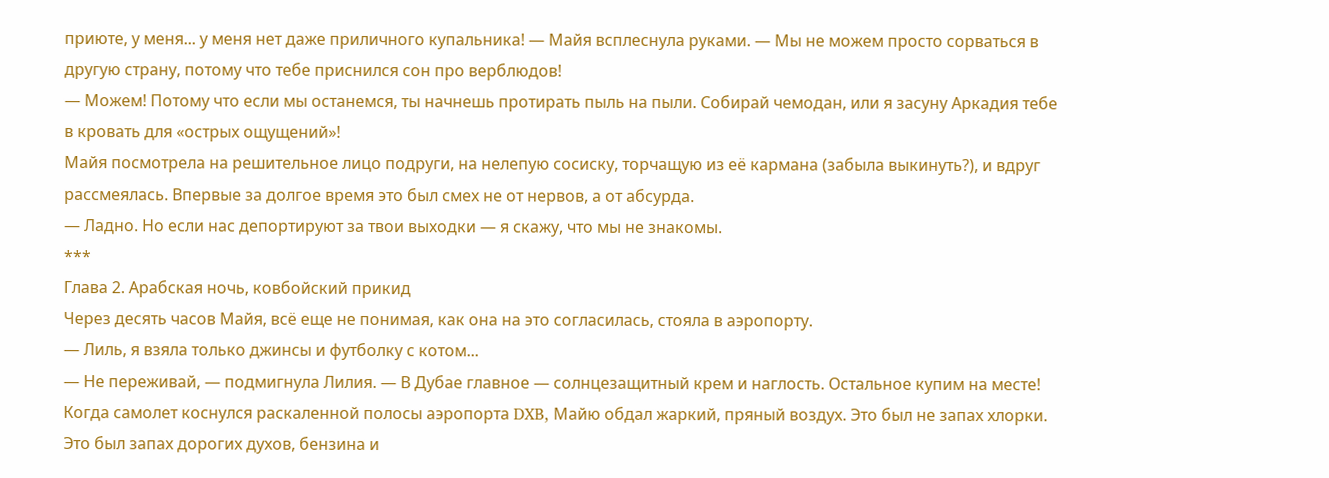приюте, у меня... у меня нет даже приличного купальника! — Майя всплеснула руками. — Мы не можем просто сорваться в другую страну, потому что тебе приснился сон про верблюдов!
— Можем! Потому что если мы останемся, ты начнешь протирать пыль на пыли. Собирай чемодан, или я засуну Аркадия тебе в кровать для «острых ощущений»!
Майя посмотрела на решительное лицо подруги, на нелепую сосиску, торчащую из её кармана (забыла выкинуть?), и вдруг рассмеялась. Впервые за долгое время это был смех не от нервов, а от абсурда.
— Ладно. Но если нас депортируют за твои выходки — я скажу, что мы не знакомы.
***
Глава 2. Арабская ночь, ковбойский прикид
Через десять часов Майя, всё еще не понимая, как она на это согласилась, стояла в аэропорту.
— Лиль, я взяла только джинсы и футболку с котом...
— Не переживай, — подмигнула Лилия. — В Дубае главное — солнцезащитный крем и наглость. Остальное купим на месте!
Когда самолет коснулся раскаленной полосы аэропорта DXB, Майю обдал жаркий, пряный воздух. Это был не запах хлорки. Это был запах дорогих духов, бензина и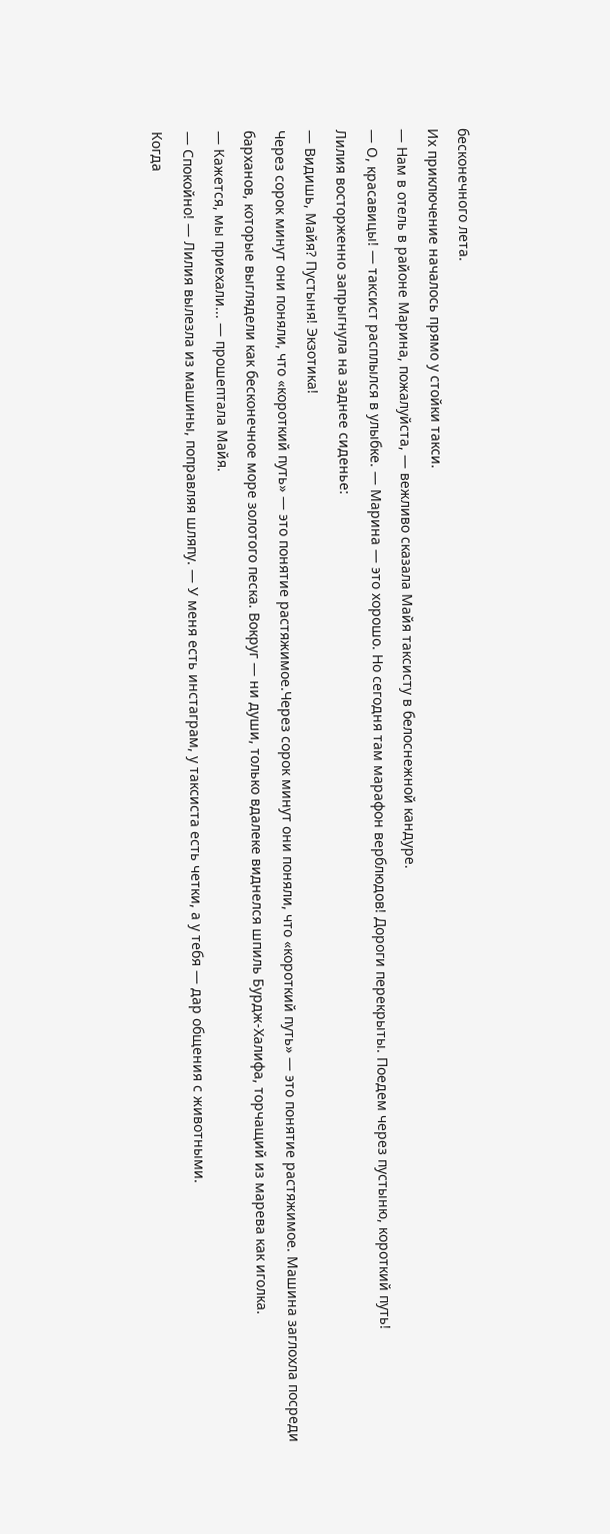бесконечного лета.
Их приключение началось прямо у стойки такси.
— Нам в отель в районе Марина, пожалуйста, — вежливо сказала Майя таксисту в белоснежной кандуре.
— О, красавицы! — таксист расплылся в улыбке. — Марина — это хорошо. Но сегодня там марафон верблюдов! Дороги перекрыты. Поедем через пустыню, короткий путь!
Лилия восторженно запрыгнула на заднее сиденье:
— Видишь, Майя? Пустыня! Экзотика!
Через сорок минут они поняли, что «короткий путь» — это понятие растяжимое.Через сорок минут они поняли, что «короткий путь» — это понятие растяжимое. Машина заглохла посреди барханов, которые выглядели как бесконечное море золотого песка. Вокруг — ни души, только вдалеке виднелся шпиль Бурдж-Халифа, торчащий из марева как иголка.
— Кажется, мы приехали... — прошептала Майя.
— Спокойно! — Лилия вылезла из машины, поправляя шляпу. — У меня есть инстаграм, у таксиста есть четки, а у тебя — дар общения с животными.
Когда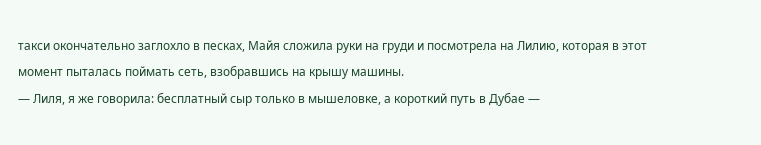такси окончательно заглохло в песках, Майя сложила руки на груди и посмотрела на Лилию, которая в этот момент пыталась поймать сеть, взобравшись на крышу машины.
— Лиля, я же говорила: бесплатный сыр только в мышеловке, а короткий путь в Дубае —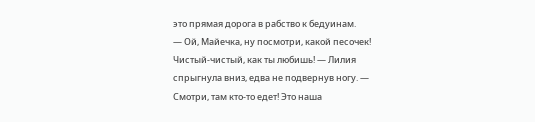это прямая дорога в рабство к бедуинам.
— Ой, Майечка, ну посмотри, какой песочек! Чистый-чистый, как ты любишь! — Лилия спрыгнула вниз, едва не подвернув ногу. — Смотри, там кто-то едет! Это наша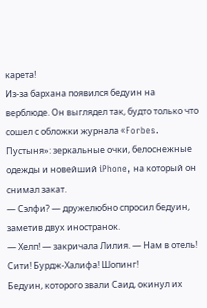карета!
Из-за бархана появился бедуин на верблюде. Он выглядел так, будто только что сошел с обложки журнала «Forbes. Пустыня»: зеркальные очки, белоснежные одежды и новейший iPhone, на который он снимал закат.
— Сэлфи? — дружелюбно спросил бедуин, заметив двух иностранок.
— Хелп! — закричала Лилия. — Нам в отель! Сити! Бурдж-Халифа! Шопинг!
Бедуин, которого звали Саид, окинул их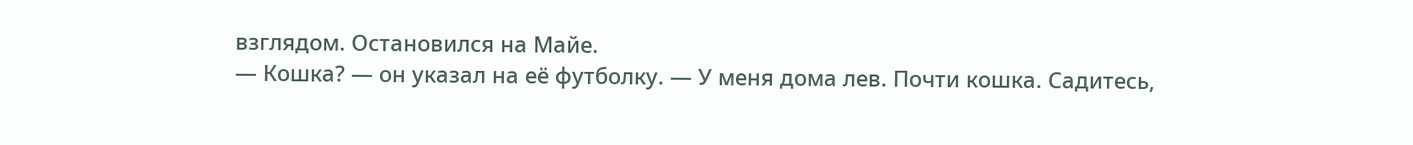взглядом. Остановился на Майе.
— Кошка? — он указал на её футболку. — У меня дома лев. Почти кошка. Садитесь,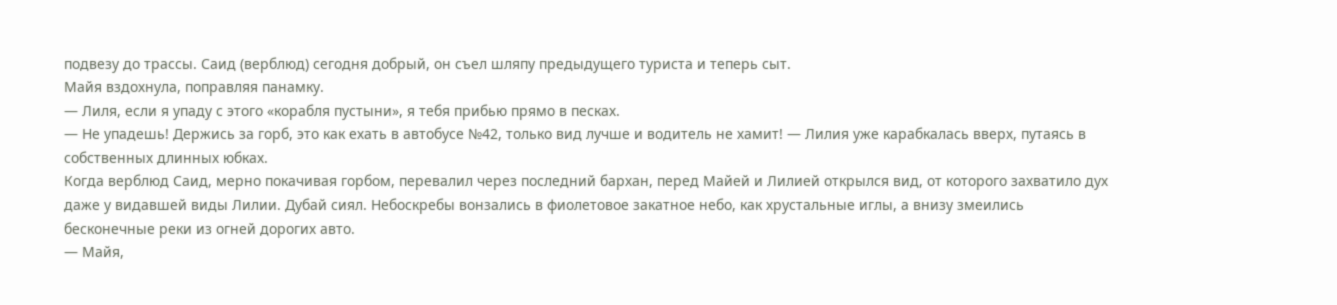подвезу до трассы. Саид (верблюд) сегодня добрый, он съел шляпу предыдущего туриста и теперь сыт.
Майя вздохнула, поправляя панамку.
— Лиля, если я упаду с этого «корабля пустыни», я тебя прибью прямо в песках.
— Не упадешь! Держись за горб, это как ехать в автобусе №42, только вид лучше и водитель не хамит! — Лилия уже карабкалась вверх, путаясь в собственных длинных юбках.
Когда верблюд Саид, мерно покачивая горбом, перевалил через последний бархан, перед Майей и Лилией открылся вид, от которого захватило дух даже у видавшей виды Лилии. Дубай сиял. Небоскребы вонзались в фиолетовое закатное небо, как хрустальные иглы, а внизу змеились бесконечные реки из огней дорогих авто.
— Майя,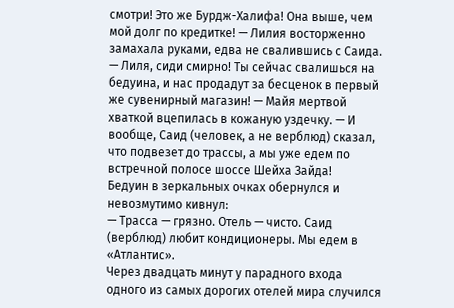смотри! Это же Бурдж-Халифа! Она выше, чем мой долг по кредитке! — Лилия восторженно замахала руками, едва не свалившись с Саида.
— Лиля, сиди смирно! Ты сейчас свалишься на бедуина, и нас продадут за бесценок в первый же сувенирный магазин! — Майя мертвой хваткой вцепилась в кожаную уздечку. — И вообще, Саид (человек, а не верблюд) сказал, что подвезет до трассы, а мы уже едем по встречной полосе шоссе Шейха Зайда!
Бедуин в зеркальных очках обернулся и невозмутимо кивнул:
— Трасса — грязно. Отель — чисто. Саид (верблюд) любит кондиционеры. Мы едем в «Атлантис».
Через двадцать минут у парадного входа одного из самых дорогих отелей мира случился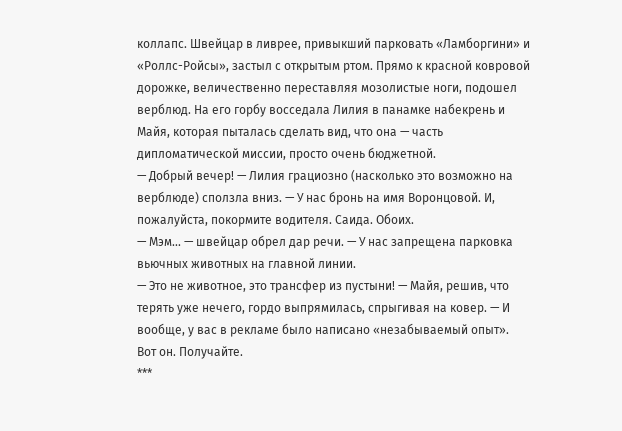коллапс. Швейцар в ливрее, привыкший парковать «Ламборгини» и «Роллс-Ройсы», застыл с открытым ртом. Прямо к красной ковровой дорожке, величественно переставляя мозолистые ноги, подошел верблюд. На его горбу восседала Лилия в панамке набекрень и Майя, которая пыталась сделать вид, что она — часть дипломатической миссии, просто очень бюджетной.
— Добрый вечер! — Лилия грациозно (насколько это возможно на верблюде) сползла вниз. — У нас бронь на имя Воронцовой. И, пожалуйста, покормите водителя. Саида. Обоих.
— Мэм... — швейцар обрел дар речи. — У нас запрещена парковка вьючных животных на главной линии.
— Это не животное, это трансфер из пустыни! — Майя, решив, что терять уже нечего, гордо выпрямилась, спрыгивая на ковер. — И вообще, у вас в рекламе было написано «незабываемый опыт». Вот он. Получайте.
***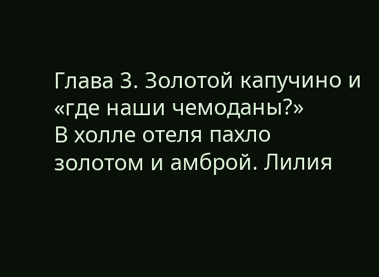Глава 3. Золотой капучино и «где наши чемоданы?»
В холле отеля пахло золотом и амброй. Лилия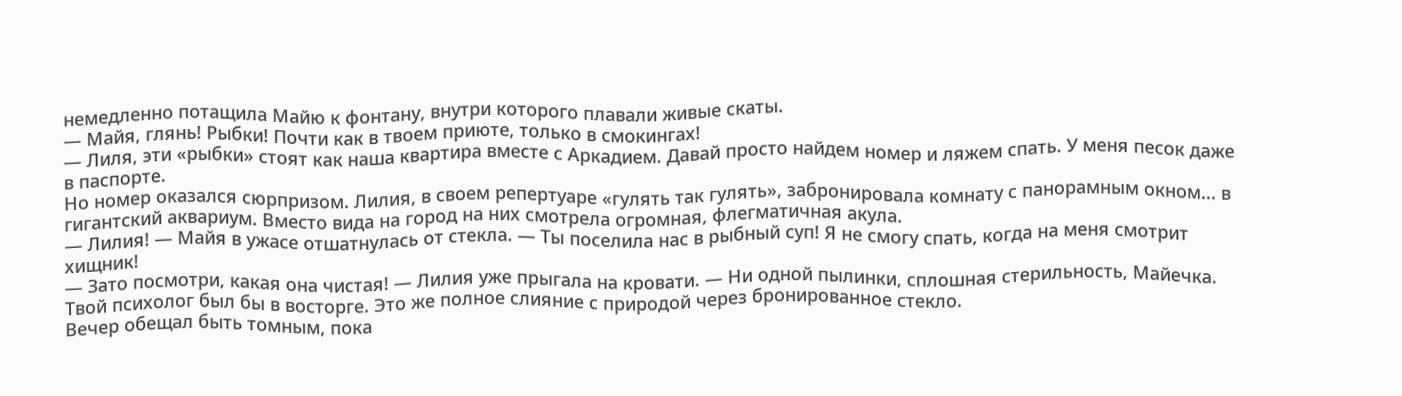немедленно потащила Майю к фонтану, внутри которого плавали живые скаты.
— Майя, глянь! Рыбки! Почти как в твоем приюте, только в смокингах!
— Лиля, эти «рыбки» стоят как наша квартира вместе с Аркадием. Давай просто найдем номер и ляжем спать. У меня песок даже в паспорте.
Но номер оказался сюрпризом. Лилия, в своем репертуаре «гулять так гулять», забронировала комнату с панорамным окном... в гигантский аквариум. Вместо вида на город на них смотрела огромная, флегматичная акула.
— Лилия! — Майя в ужасе отшатнулась от стекла. — Ты поселила нас в рыбный суп! Я не смогу спать, когда на меня смотрит хищник!
— Зато посмотри, какая она чистая! — Лилия уже прыгала на кровати. — Ни одной пылинки, сплошная стерильность, Майечка. Твой психолог был бы в восторге. Это же полное слияние с природой через бронированное стекло.
Вечер обещал быть томным, пока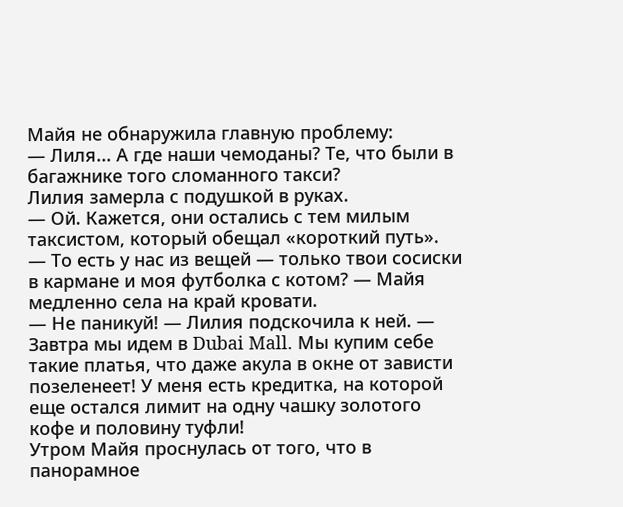Майя не обнаружила главную проблему:
— Лиля... А где наши чемоданы? Те, что были в багажнике того сломанного такси?
Лилия замерла с подушкой в руках.
— Ой. Кажется, они остались с тем милым таксистом, который обещал «короткий путь».
— То есть у нас из вещей — только твои сосиски в кармане и моя футболка с котом? — Майя медленно села на край кровати.
— Не паникуй! — Лилия подскочила к ней. — Завтра мы идем в Dubai Mall. Мы купим себе такие платья, что даже акула в окне от зависти позеленеет! У меня есть кредитка, на которой еще остался лимит на одну чашку золотого кофе и половину туфли!
Утром Майя проснулась от того, что в панорамное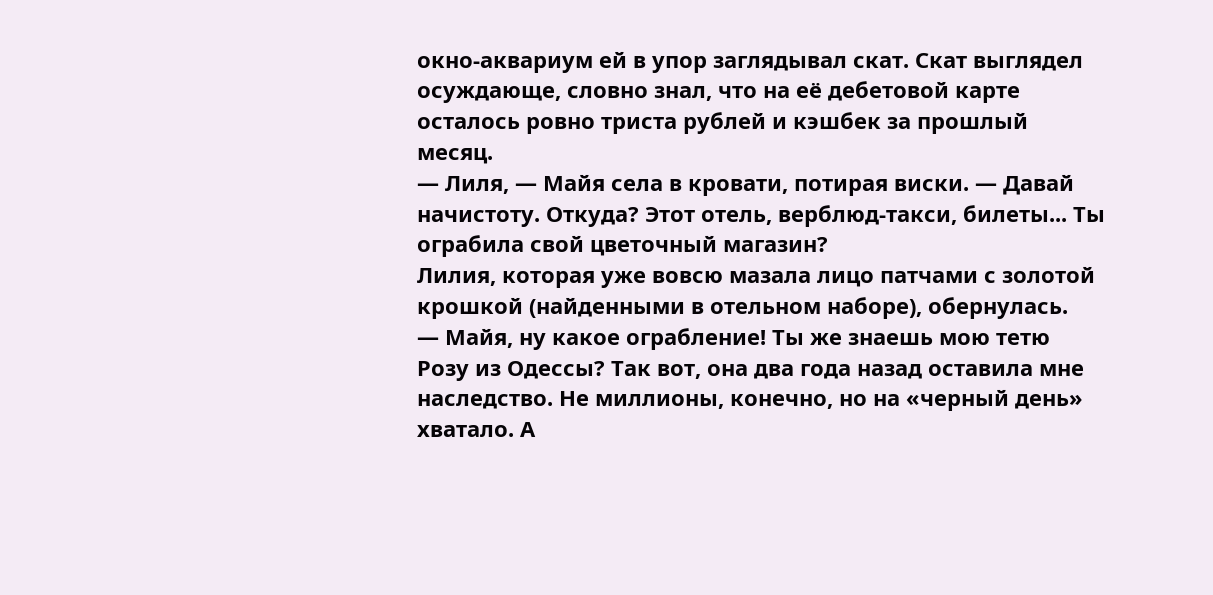окно-аквариум ей в упор заглядывал скат. Скат выглядел осуждающе, словно знал, что на её дебетовой карте осталось ровно триста рублей и кэшбек за прошлый месяц.
— Лиля, — Майя села в кровати, потирая виски. — Давай начистоту. Откуда? Этот отель, верблюд-такси, билеты... Ты ограбила свой цветочный магазин?
Лилия, которая уже вовсю мазала лицо патчами с золотой крошкой (найденными в отельном наборе), обернулась.
— Майя, ну какое ограбление! Ты же знаешь мою тетю Розу из Одессы? Так вот, она два года назад оставила мне наследство. Не миллионы, конечно, но на «черный день» хватало. А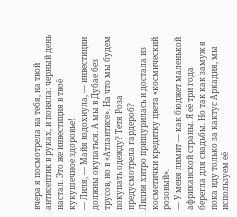вчера я посмотрела на тебя, на твой антисептик в руках, и поняла: черный день настал. Это же инвестиция в твоё кукушечное здоровье!
— Лиля, — Майя вздохнула, — инвестиции должны окупаться. А мы в Дубае без трусов, но в «Атлантисе». На что мы будем покупать одежду? Тетя Роза предусмотрела гардероб?
Лилия хитро прищурилась и достала из косметички кредитку цвета «космический розовый».
— У меня лимит — как бюджет маленькой африканской страны. Я её три года берегла для свадьбы. Но так как замуж я пока иду только за кактус Аркадия, мы используем её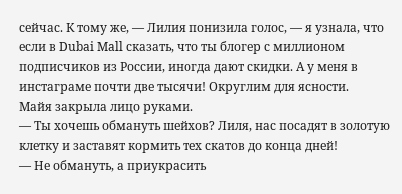сейчас. К тому же, — Лилия понизила голос, — я узнала, что если в Dubai Mall сказать, что ты блогер с миллионом подписчиков из России, иногда дают скидки. А у меня в инстаграме почти две тысячи! Округлим для ясности.
Майя закрыла лицо руками.
— Ты хочешь обмануть шейхов? Лиля, нас посадят в золотую клетку и заставят кормить тех скатов до конца дней!
— Не обмануть, а приукрасить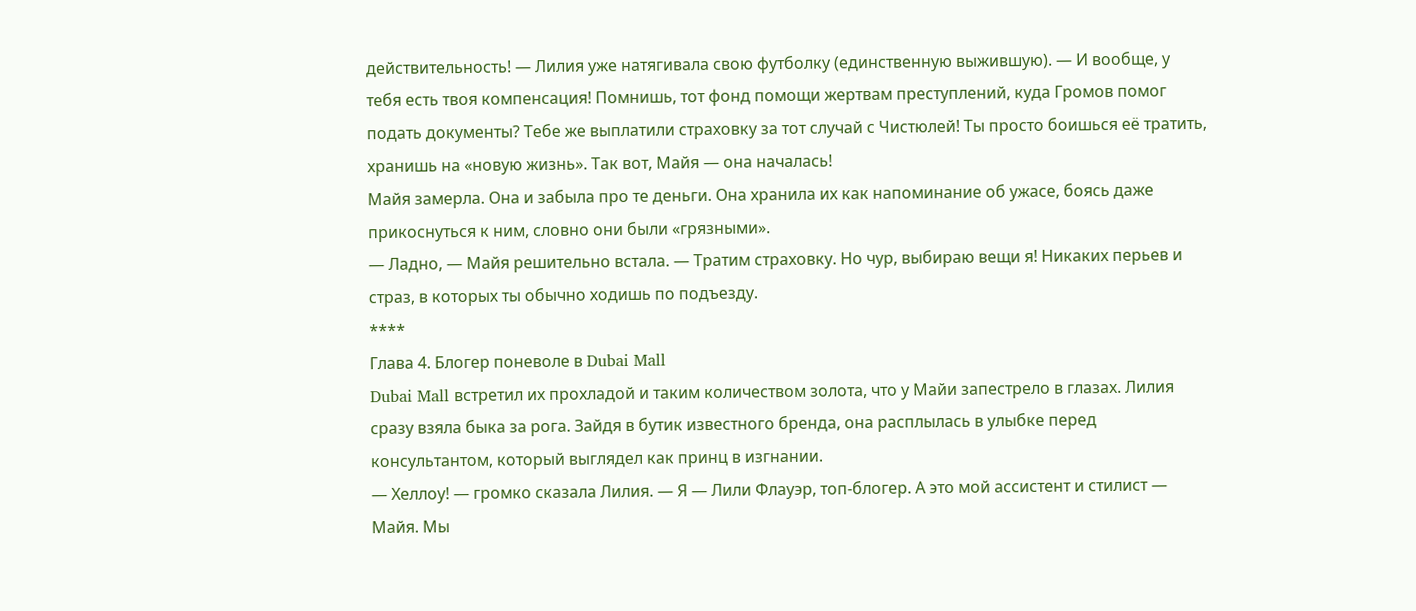действительность! — Лилия уже натягивала свою футболку (единственную выжившую). — И вообще, у тебя есть твоя компенсация! Помнишь, тот фонд помощи жертвам преступлений, куда Громов помог подать документы? Тебе же выплатили страховку за тот случай с Чистюлей! Ты просто боишься её тратить, хранишь на «новую жизнь». Так вот, Майя — она началась!
Майя замерла. Она и забыла про те деньги. Она хранила их как напоминание об ужасе, боясь даже прикоснуться к ним, словно они были «грязными».
— Ладно, — Майя решительно встала. — Тратим страховку. Но чур, выбираю вещи я! Никаких перьев и страз, в которых ты обычно ходишь по подъезду.
****
Глава 4. Блогер поневоле в Dubai Mall
Dubai Mall встретил их прохладой и таким количеством золота, что у Майи запестрело в глазах. Лилия сразу взяла быка за рога. Зайдя в бутик известного бренда, она расплылась в улыбке перед консультантом, который выглядел как принц в изгнании.
— Хеллоу! — громко сказала Лилия. — Я — Лили Флауэр, топ-блогер. А это мой ассистент и стилист — Майя. Мы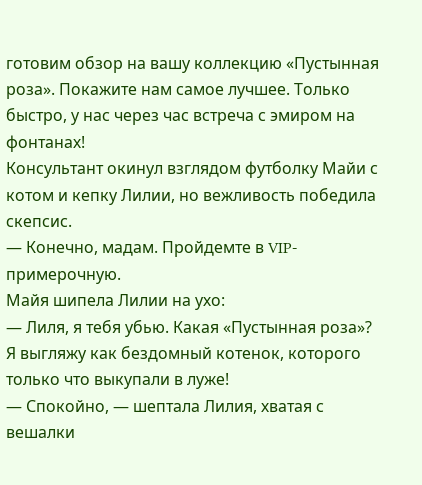готовим обзор на вашу коллекцию «Пустынная роза». Покажите нам самое лучшее. Только быстро, у нас через час встреча с эмиром на фонтанах!
Консультант окинул взглядом футболку Майи с котом и кепку Лилии, но вежливость победила скепсис.
— Конечно, мадам. Пройдемте в VIP-примерочную.
Майя шипела Лилии на ухо:
— Лиля, я тебя убью. Какая «Пустынная роза»? Я выгляжу как бездомный котенок, которого только что выкупали в луже!
— Спокойно, — шептала Лилия, хватая с вешалки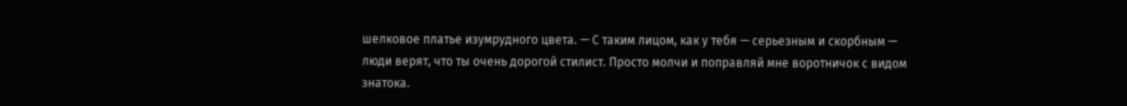шелковое платье изумрудного цвета. — С таким лицом, как у тебя — серьезным и скорбным — люди верят, что ты очень дорогой стилист. Просто молчи и поправляй мне воротничок с видом знатока.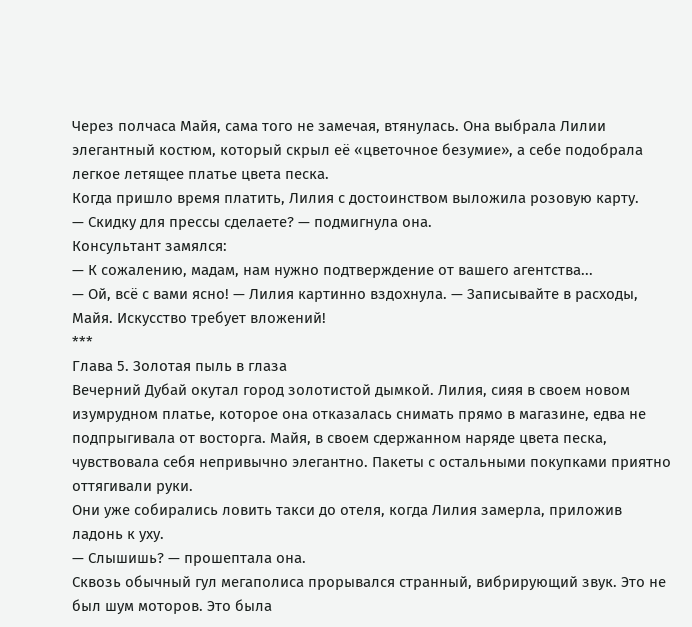Через полчаса Майя, сама того не замечая, втянулась. Она выбрала Лилии элегантный костюм, который скрыл её «цветочное безумие», а себе подобрала легкое летящее платье цвета песка.
Когда пришло время платить, Лилия с достоинством выложила розовую карту.
— Скидку для прессы сделаете? — подмигнула она.
Консультант замялся:
— К сожалению, мадам, нам нужно подтверждение от вашего агентства...
— Ой, всё с вами ясно! — Лилия картинно вздохнула. — Записывайте в расходы, Майя. Искусство требует вложений!
***
Глава 5. Золотая пыль в глаза
Вечерний Дубай окутал город золотистой дымкой. Лилия, сияя в своем новом изумрудном платье, которое она отказалась снимать прямо в магазине, едва не подпрыгивала от восторга. Майя, в своем сдержанном наряде цвета песка, чувствовала себя непривычно элегантно. Пакеты с остальными покупками приятно оттягивали руки.
Они уже собирались ловить такси до отеля, когда Лилия замерла, приложив ладонь к уху.
— Слышишь? — прошептала она.
Сквозь обычный гул мегаполиса прорывался странный, вибрирующий звук. Это не был шум моторов. Это была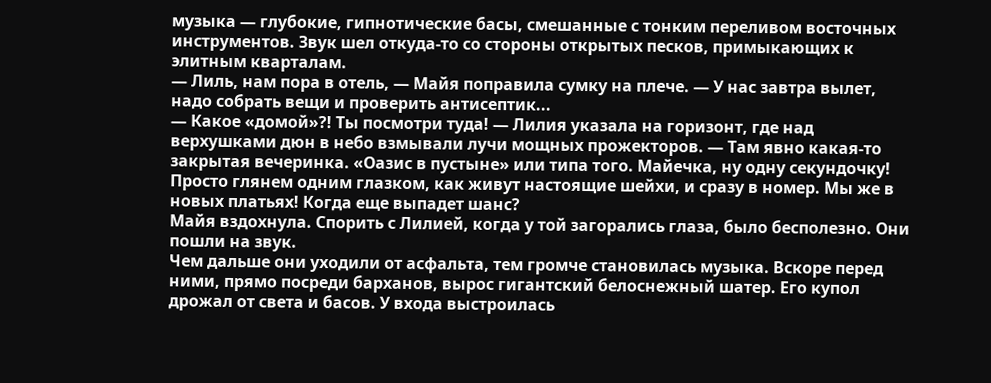музыка — глубокие, гипнотические басы, смешанные с тонким переливом восточных инструментов. Звук шел откуда-то со стороны открытых песков, примыкающих к элитным кварталам.
— Лиль, нам пора в отель, — Майя поправила сумку на плече. — У нас завтра вылет, надо собрать вещи и проверить антисептик...
— Какое «домой»?! Ты посмотри туда! — Лилия указала на горизонт, где над верхушками дюн в небо взмывали лучи мощных прожекторов. — Там явно какая-то закрытая вечеринка. «Оазис в пустыне» или типа того. Майечка, ну одну секундочку! Просто глянем одним глазком, как живут настоящие шейхи, и сразу в номер. Мы же в новых платьях! Когда еще выпадет шанс?
Майя вздохнула. Спорить с Лилией, когда у той загорались глаза, было бесполезно. Они пошли на звук.
Чем дальше они уходили от асфальта, тем громче становилась музыка. Вскоре перед ними, прямо посреди барханов, вырос гигантский белоснежный шатер. Его купол дрожал от света и басов. У входа выстроилась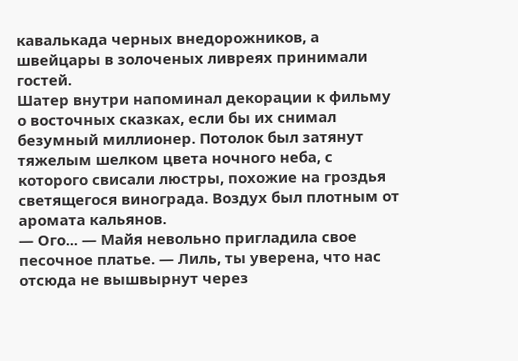кавалькада черных внедорожников, а швейцары в золоченых ливреях принимали гостей.
Шатер внутри напоминал декорации к фильму о восточных сказках, если бы их снимал безумный миллионер. Потолок был затянут тяжелым шелком цвета ночного неба, с которого свисали люстры, похожие на гроздья светящегося винограда. Воздух был плотным от аромата кальянов.
— Ого... — Майя невольно пригладила свое песочное платье. — Лиль, ты уверена, что нас отсюда не вышвырнут через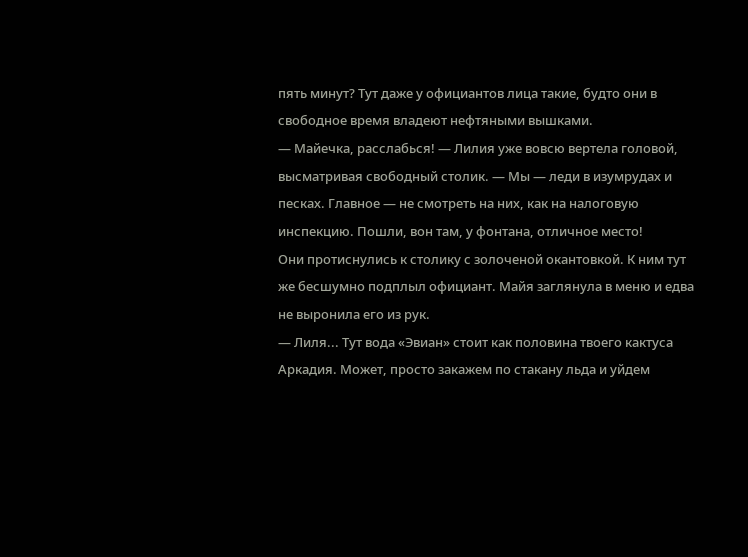пять минут? Тут даже у официантов лица такие, будто они в свободное время владеют нефтяными вышками.
— Майечка, расслабься! — Лилия уже вовсю вертела головой, высматривая свободный столик. — Мы — леди в изумрудах и песках. Главное — не смотреть на них, как на налоговую инспекцию. Пошли, вон там, у фонтана, отличное место!
Они протиснулись к столику с золоченой окантовкой. К ним тут же бесшумно подплыл официант. Майя заглянула в меню и едва не выронила его из рук.
— Лиля... Тут вода «Эвиан» стоит как половина твоего кактуса Аркадия. Может, просто закажем по стакану льда и уйдем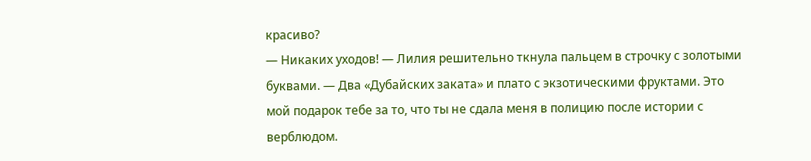красиво?
— Никаких уходов! — Лилия решительно ткнула пальцем в строчку с золотыми буквами. — Два «Дубайских заката» и плато с экзотическими фруктами. Это мой подарок тебе за то, что ты не сдала меня в полицию после истории с верблюдом.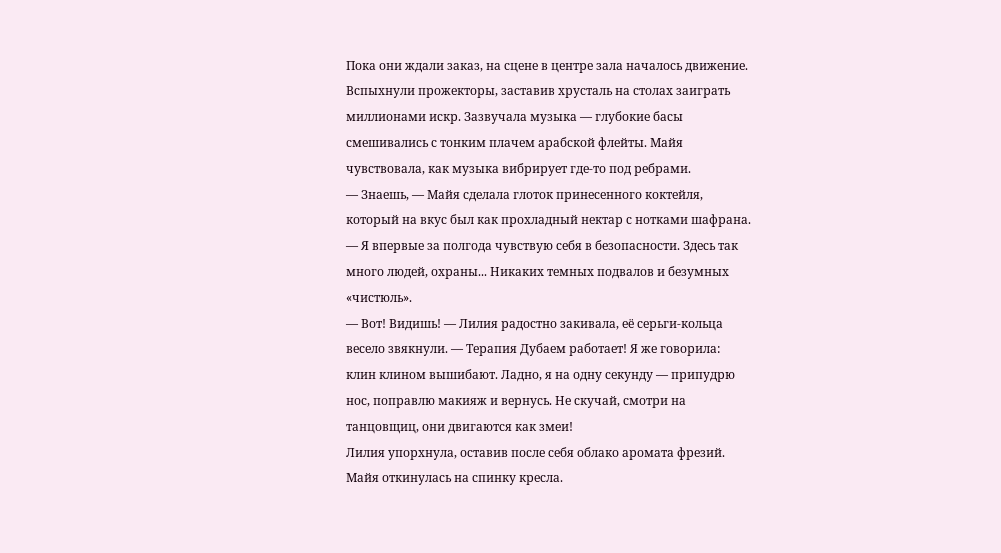Пока они ждали заказ, на сцене в центре зала началось движение. Вспыхнули прожекторы, заставив хрусталь на столах заиграть миллионами искр. Зазвучала музыка — глубокие басы смешивались с тонким плачем арабской флейты. Майя чувствовала, как музыка вибрирует где-то под ребрами.
— Знаешь, — Майя сделала глоток принесенного коктейля, который на вкус был как прохладный нектар с нотками шафрана. — Я впервые за полгода чувствую себя в безопасности. Здесь так много людей, охраны... Никаких темных подвалов и безумных «чистюль».
— Вот! Видишь! — Лилия радостно закивала, её серьги-кольца весело звякнули. — Терапия Дубаем работает! Я же говорила: клин клином вышибают. Ладно, я на одну секунду — припудрю нос, поправлю макияж и вернусь. Не скучай, смотри на танцовщиц, они двигаются как змеи!
Лилия упорхнула, оставив после себя облако аромата фрезий. Майя откинулась на спинку кресла.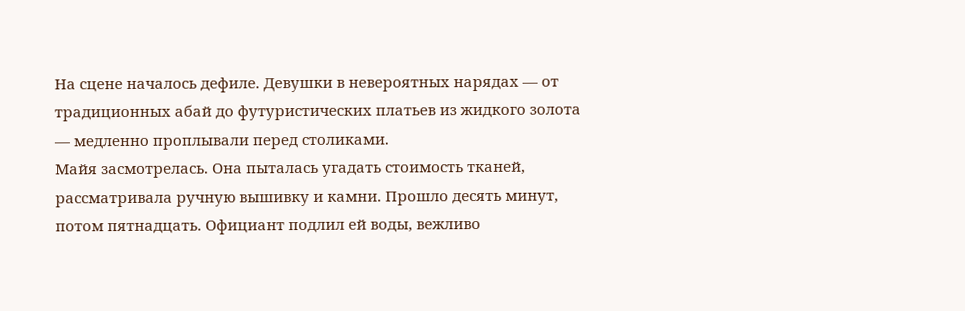На сцене началось дефиле. Девушки в невероятных нарядах — от традиционных абай до футуристических платьев из жидкого золота — медленно проплывали перед столиками.
Майя засмотрелась. Она пыталась угадать стоимость тканей, рассматривала ручную вышивку и камни. Прошло десять минут, потом пятнадцать. Официант подлил ей воды, вежливо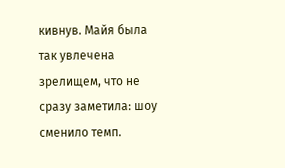кивнув. Майя была так увлечена зрелищем, что не сразу заметила: шоу сменило темп.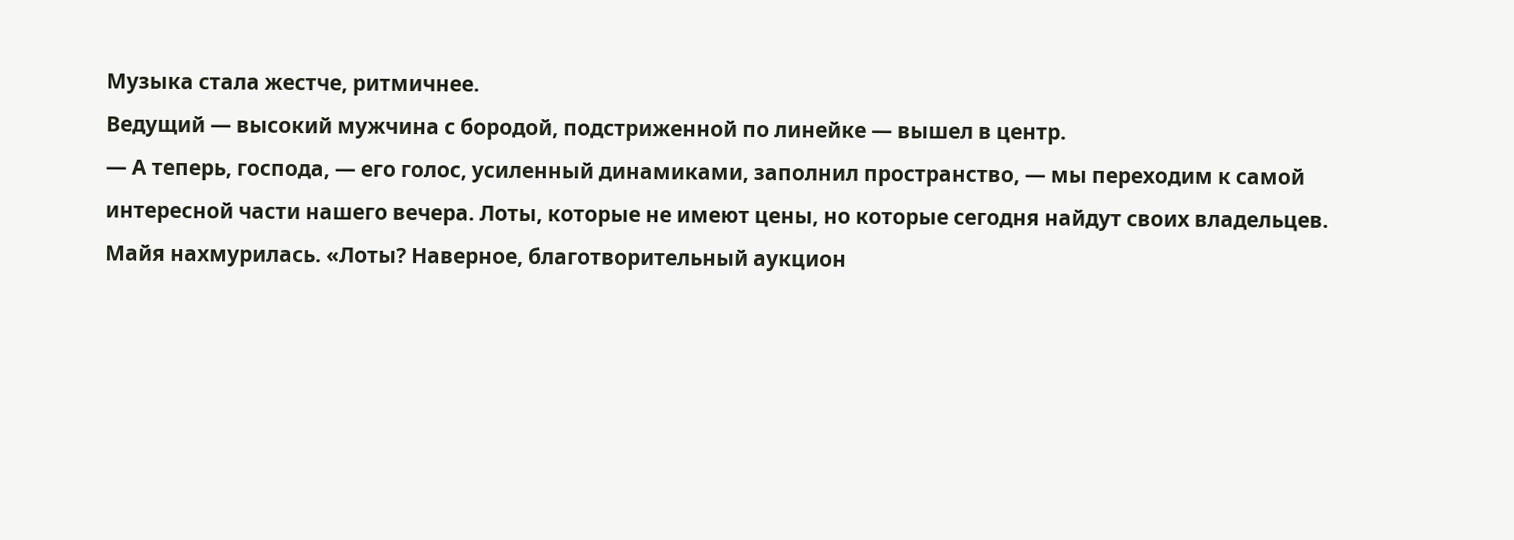Музыка стала жестче, ритмичнее.
Ведущий — высокий мужчина с бородой, подстриженной по линейке — вышел в центр.
— А теперь, господа, — его голос, усиленный динамиками, заполнил пространство, — мы переходим к самой интересной части нашего вечера. Лоты, которые не имеют цены, но которые сегодня найдут своих владельцев.
Майя нахмурилась. «Лоты? Наверное, благотворительный аукцион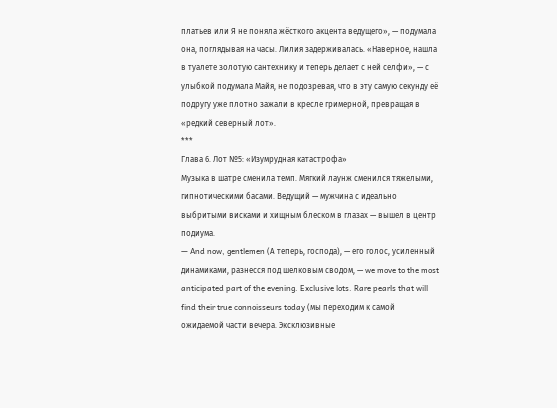платьев или Я не поняла жёсткого акцента ведущего», — подумала она, поглядывая на часы. Лилия задерживалась. «Наверное, нашла в туалете золотую сантехнику и теперь делает с ней селфи», — с улыбкой подумала Майя, не подозревая, что в эту самую секунду её подругу уже плотно зажали в кресле гримерной, превращая в «редкий северный лот».
***
Глава 6. Лот №5: «Изумрудная катастрофа»
Музыка в шатре сменила темп. Мягкий лаунж сменился тяжелыми, гипнотическими басами. Ведущий — мужчина с идеально выбритыми висками и хищным блеском в глазах — вышел в центр подиума.
— And now, gentlemen (А теперь, господа), — его голос, усиленный динамиками, разнесся под шелковым сводом, — we move to the most anticipated part of the evening. Exclusive lots. Rare pearls that will find their true connoisseurs today (мы переходим к самой ожидаемой части вечера. Эксклюзивные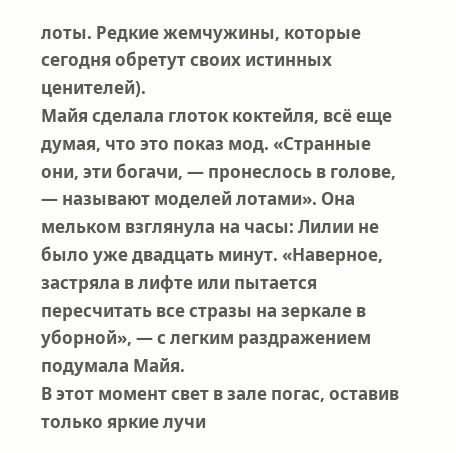лоты. Редкие жемчужины, которые сегодня обретут своих истинных ценителей).
Майя сделала глоток коктейля, всё еще думая, что это показ мод. «Странные они, эти богачи, — пронеслось в голове, — называют моделей лотами». Она мельком взглянула на часы: Лилии не было уже двадцать минут. «Наверное, застряла в лифте или пытается пересчитать все стразы на зеркале в уборной», — с легким раздражением подумала Майя.
В этот момент свет в зале погас, оставив только яркие лучи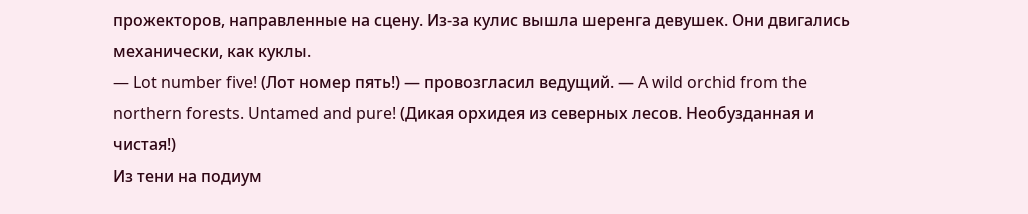прожекторов, направленные на сцену. Из-за кулис вышла шеренга девушек. Они двигались механически, как куклы.
— Lot number five! (Лот номер пять!) — провозгласил ведущий. — A wild orchid from the northern forests. Untamed and pure! (Дикая орхидея из северных лесов. Необузданная и чистая!)
Из тени на подиум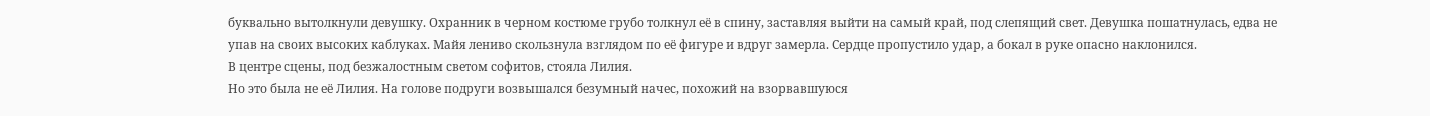буквально вытолкнули девушку. Охранник в черном костюме грубо толкнул её в спину, заставляя выйти на самый край, под слепящий свет. Девушка пошатнулась, едва не упав на своих высоких каблуках. Майя лениво скользнула взглядом по её фигуре и вдруг замерла. Сердце пропустило удар, а бокал в руке опасно наклонился.
В центре сцены, под безжалостным светом софитов, стояла Лилия.
Но это была не её Лилия. На голове подруги возвышался безумный начес, похожий на взорвавшуюся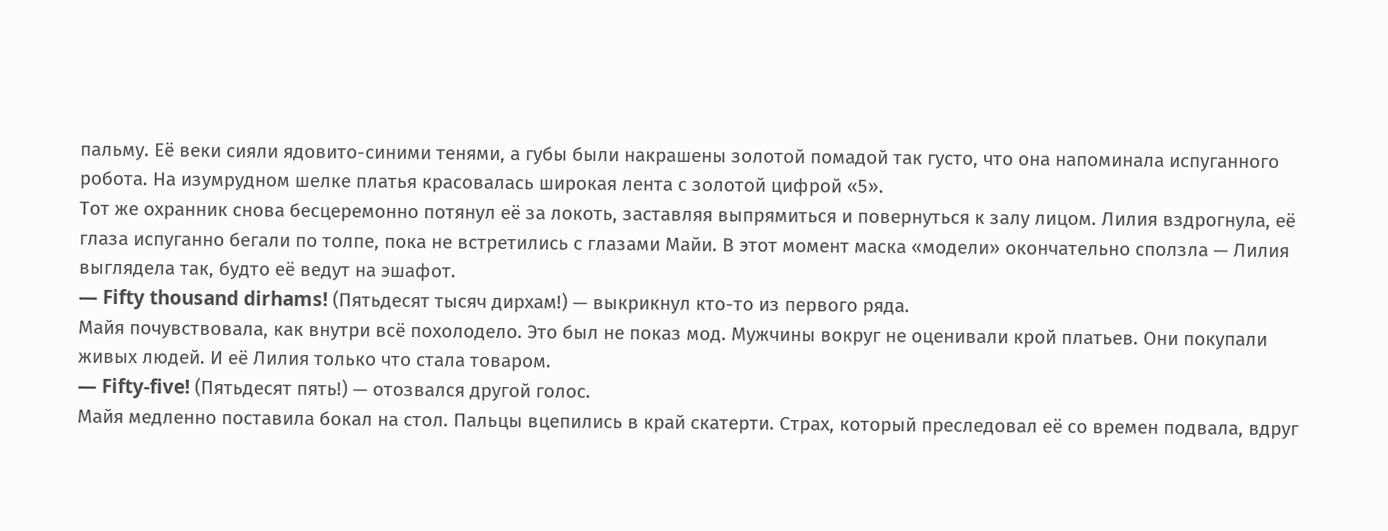пальму. Её веки сияли ядовито-синими тенями, а губы были накрашены золотой помадой так густо, что она напоминала испуганного робота. На изумрудном шелке платья красовалась широкая лента с золотой цифрой «5».
Тот же охранник снова бесцеремонно потянул её за локоть, заставляя выпрямиться и повернуться к залу лицом. Лилия вздрогнула, её глаза испуганно бегали по толпе, пока не встретились с глазами Майи. В этот момент маска «модели» окончательно сползла — Лилия выглядела так, будто её ведут на эшафот.
— Fifty thousand dirhams! (Пятьдесят тысяч дирхам!) — выкрикнул кто-то из первого ряда.
Майя почувствовала, как внутри всё похолодело. Это был не показ мод. Мужчины вокруг не оценивали крой платьев. Они покупали живых людей. И её Лилия только что стала товаром.
— Fifty-five! (Пятьдесят пять!) — отозвался другой голос.
Майя медленно поставила бокал на стол. Пальцы вцепились в край скатерти. Страх, который преследовал её со времен подвала, вдруг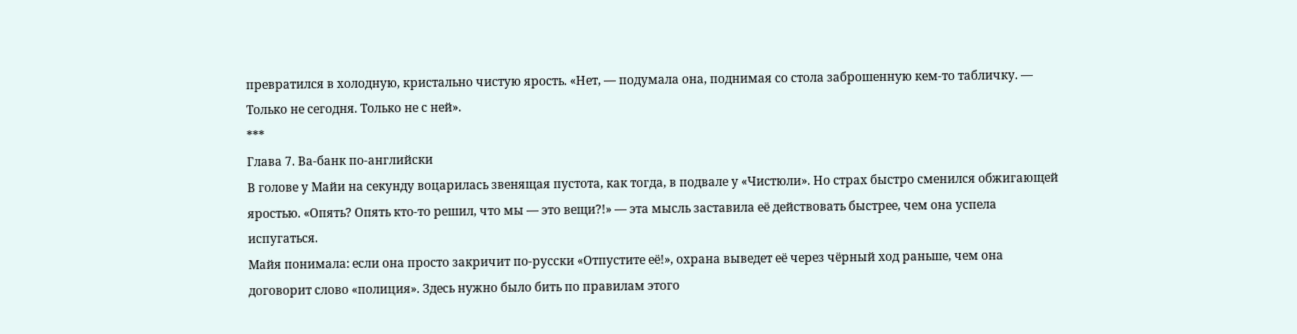превратился в холодную, кристально чистую ярость. «Нет, — подумала она, поднимая со стола заброшенную кем-то табличку. — Только не сегодня. Только не с ней».
***
Глава 7. Ва-банк по-английски
В голове у Майи на секунду воцарилась звенящая пустота, как тогда, в подвале у «Чистюли». Но страх быстро сменился обжигающей яростью. «Опять? Опять кто-то решил, что мы — это вещи?!» — эта мысль заставила её действовать быстрее, чем она успела испугаться.
Майя понимала: если она просто закричит по-русски «Отпустите её!», охрана выведет её через чёрный ход раньше, чем она договорит слово «полиция». Здесь нужно было бить по правилам этого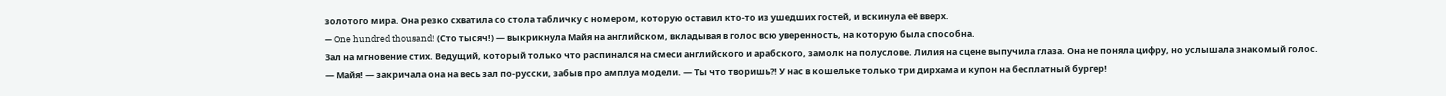золотого мира. Она резко схватила со стола табличку с номером, которую оставил кто-то из ушедших гостей, и вскинула её вверх.
— One hundred thousand! (Сто тысяч!) — выкрикнула Майя на английском, вкладывая в голос всю уверенность, на которую была способна.
Зал на мгновение стих. Ведущий, который только что распинался на смеси английского и арабского, замолк на полуслове. Лилия на сцене выпучила глаза. Она не поняла цифру, но услышала знакомый голос.
— Майя! — закричала она на весь зал по-русски, забыв про амплуа модели. — Ты что творишь?! У нас в кошельке только три дирхама и купон на бесплатный бургер!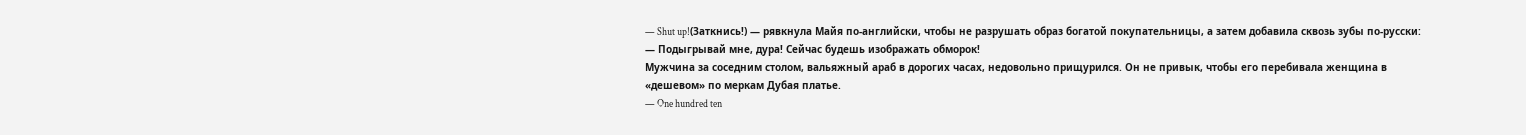— Shut up!(Заткнись!) — рявкнула Майя по-английски, чтобы не разрушать образ богатой покупательницы, а затем добавила сквозь зубы по-русски:
— Подыгрывай мне, дура! Сейчас будешь изображать обморок!
Мужчина за соседним столом, вальяжный араб в дорогих часах, недовольно прищурился. Он не привык, чтобы его перебивала женщина в «дешевом» по меркам Дубая платье.
— One hundred ten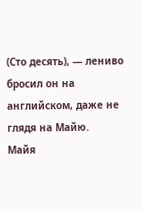(Сто десять), — лениво бросил он на английском, даже не глядя на Майю.
Майя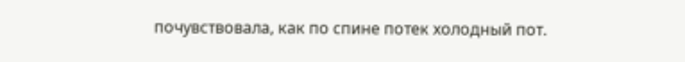почувствовала, как по спине потек холодный пот.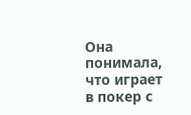Она понимала, что играет в покер с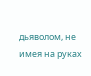дьяволом, не имея на руках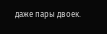даже пары двоек.